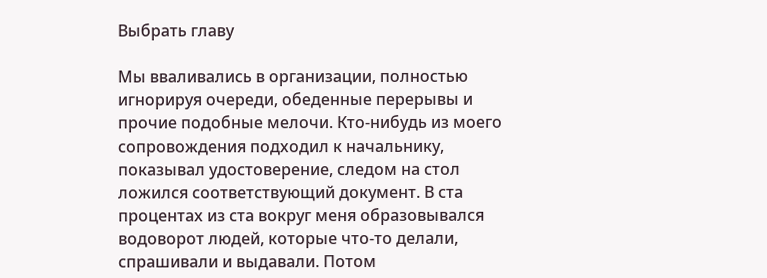Выбрать главу

Мы вваливались в организации, полностью игнорируя очереди, обеденные перерывы и прочие подобные мелочи. Кто-нибудь из моего сопровождения подходил к начальнику, показывал удостоверение, следом на стол ложился соответствующий документ. В ста процентах из ста вокруг меня образовывался водоворот людей, которые что-то делали, спрашивали и выдавали. Потом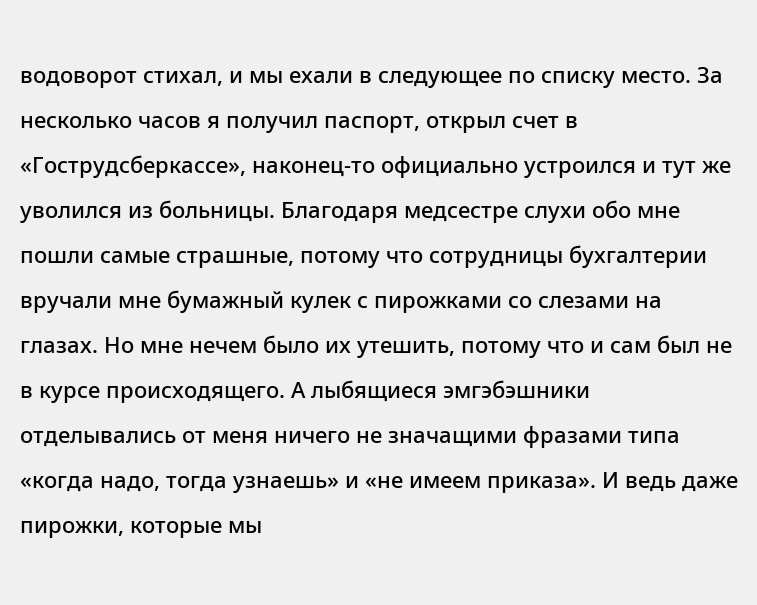водоворот стихал, и мы ехали в следующее по списку место. За несколько часов я получил паспорт, открыл счет в «Гострудсберкассе», наконец-то официально устроился и тут же уволился из больницы. Благодаря медсестре слухи обо мне пошли самые страшные, потому что сотрудницы бухгалтерии вручали мне бумажный кулек с пирожками со слезами на глазах. Но мне нечем было их утешить, потому что и сам был не в курсе происходящего. А лыбящиеся эмгэбэшники отделывались от меня ничего не значащими фразами типа «когда надо, тогда узнаешь» и «не имеем приказа». И ведь даже пирожки, которые мы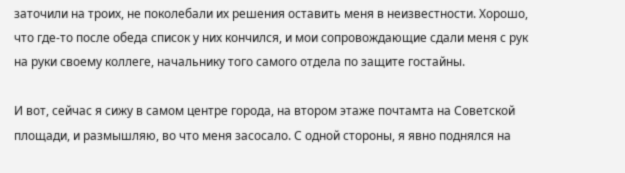заточили на троих, не поколебали их решения оставить меня в неизвестности. Хорошо, что где-то после обеда список у них кончился, и мои сопровождающие сдали меня с рук на руки своему коллеге, начальнику того самого отдела по защите гостайны.

И вот, сейчас я сижу в самом центре города, на втором этаже почтамта на Советской площади, и размышляю, во что меня засосало. С одной стороны, я явно поднялся на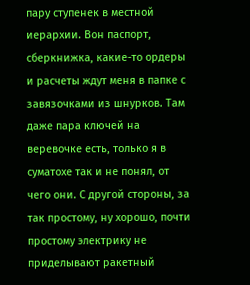пару ступенек в местной иерархии. Вон паспорт, сберкнижка, какие-то ордеры и расчеты ждут меня в папке с завязочками из шнурков. Там даже пара ключей на веревочке есть, только я в суматохе так и не понял, от чего они. С другой стороны, за так простому, ну хорошо, почти простому электрику не приделывают ракетный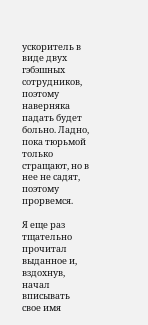ускоритель в виде двух гэбэшных сотрудников, поэтому наверняка падать будет больно. Ладно, пока тюрьмой только стращают, но в нее не садят, поэтому прорвемся.

Я еще раз тщательно прочитал выданное и, вздохнув, начал вписывать свое имя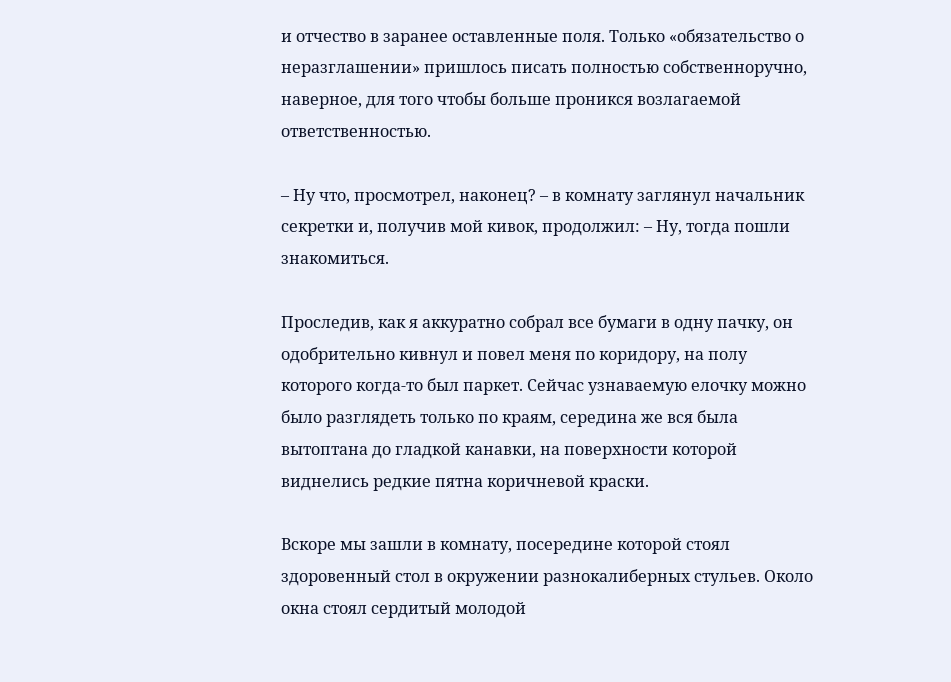и отчество в заранее оставленные поля. Только «обязательство о неразглашении» пришлось писать полностью собственноручно, наверное, для того чтобы больше проникся возлагаемой ответственностью.

– Ну что, просмотрел, наконец? – в комнату заглянул начальник секретки и, получив мой кивок, продолжил: – Ну, тогда пошли знакомиться.

Проследив, как я аккуратно собрал все бумаги в одну пачку, он одобрительно кивнул и повел меня по коридору, на полу которого когда-то был паркет. Сейчас узнаваемую елочку можно было разглядеть только по краям, середина же вся была вытоптана до гладкой канавки, на поверхности которой виднелись редкие пятна коричневой краски.

Вскоре мы зашли в комнату, посередине которой стоял здоровенный стол в окружении разнокалиберных стульев. Около окна стоял сердитый молодой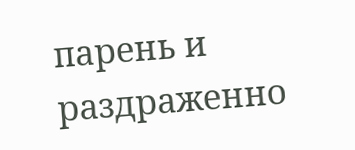парень и раздраженно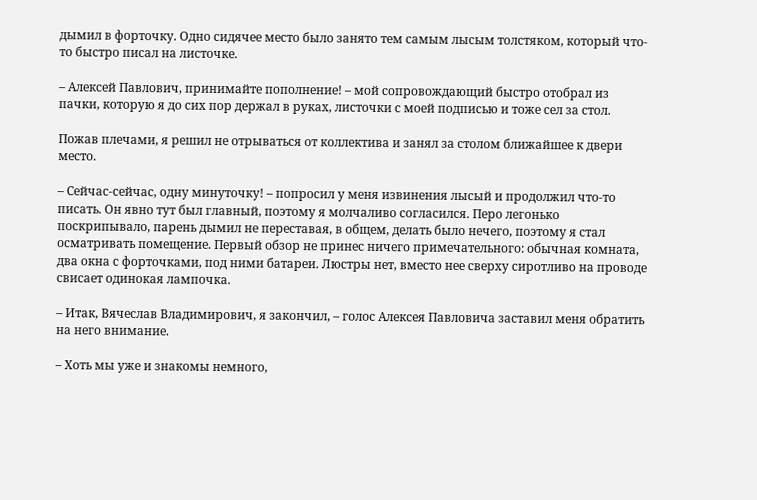дымил в форточку. Одно сидячее место было занято тем самым лысым толстяком, который что-то быстро писал на листочке.

– Алексей Павлович, принимайте пополнение! – мой сопровождающий быстро отобрал из пачки, которую я до сих пор держал в руках, листочки с моей подписью и тоже сел за стол.

Пожав плечами, я решил не отрываться от коллектива и занял за столом ближайшее к двери место.

– Сейчас-сейчас, одну минуточку! – попросил у меня извинения лысый и продолжил что-то писать. Он явно тут был главный, поэтому я молчаливо согласился. Перо легонько поскрипывало, парень дымил не переставая, в общем, делать было нечего, поэтому я стал осматривать помещение. Первый обзор не принес ничего примечательного: обычная комната, два окна с форточками, под ними батареи. Люстры нет, вместо нее сверху сиротливо на проводе свисает одинокая лампочка.

– Итак, Вячеслав Владимирович, я закончил, – голос Алексея Павловича заставил меня обратить на него внимание.

– Хоть мы уже и знакомы немного,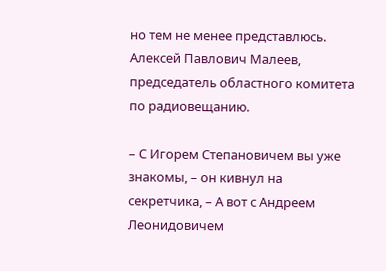но тем не менее представлюсь. Алексей Павлович Малеев, председатель областного комитета по радиовещанию.

– С Игорем Степановичем вы уже знакомы, – он кивнул на секретчика, – А вот с Андреем Леонидовичем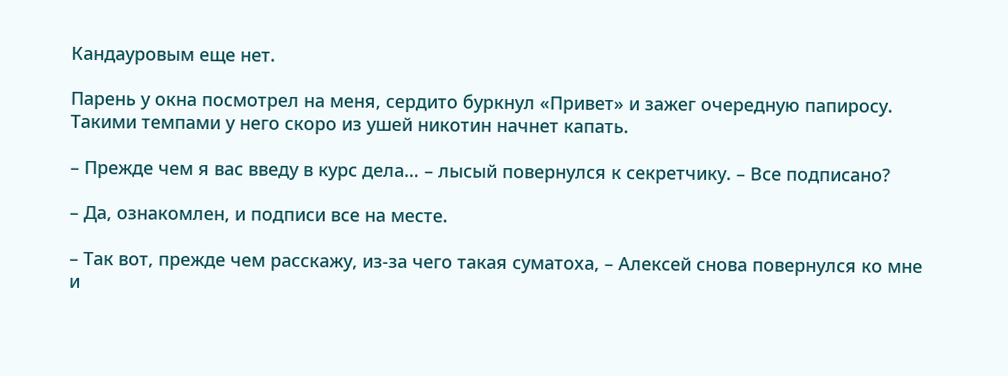Кандауровым еще нет.

Парень у окна посмотрел на меня, сердито буркнул «Привет» и зажег очередную папиросу. Такими темпами у него скоро из ушей никотин начнет капать.

– Прежде чем я вас введу в курс дела… – лысый повернулся к секретчику. – Все подписано?

– Да, ознакомлен, и подписи все на месте.

– Так вот, прежде чем расскажу, из-за чего такая суматоха, – Алексей снова повернулся ко мне и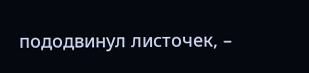пододвинул листочек, –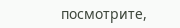посмотрите,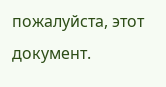пожалуйста, этот документ.